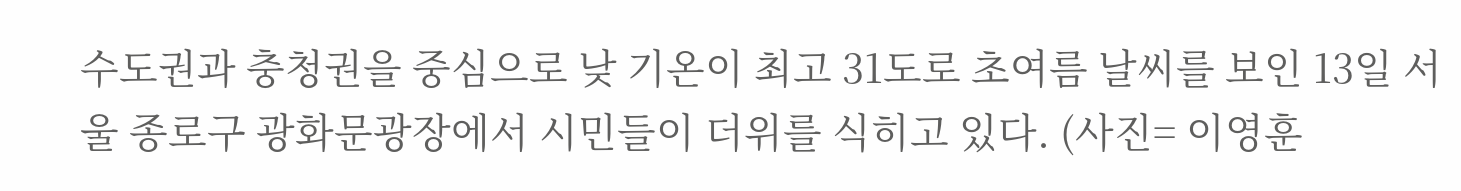수도권과 충청권을 중심으로 낮 기온이 최고 31도로 초여름 날씨를 보인 13일 서울 종로구 광화문광장에서 시민들이 더위를 식히고 있다. (사진= 이영훈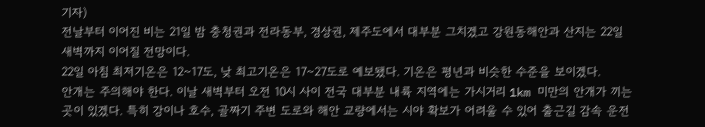기자)
전날부터 이어진 비는 21일 밤 충청권과 전라동부, 경상권, 제주도에서 대부분 그치겠고 강원동해안과 산지는 22일 새벽까지 이어질 전망이다.
22일 아침 최저기온은 12~17도, 낮 최고기온은 17~27도로 예보됐다. 기온은 평년과 비슷한 수준을 보이겠다.
안개는 주의해야 한다. 이날 새벽부터 오전 10시 사이 전국 대부분 내륙 지역에는 가시거리 1km 미만의 안개가 끼는 곳이 있겠다. 특히 강이나 호수, 골짜기 주변 도로와 해안 교량에서는 시야 확보가 어려울 수 있어 출근길 감속 운전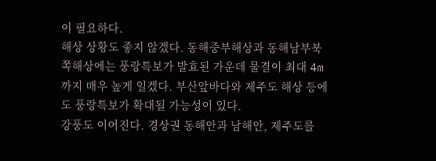이 필요하다.
해상 상황도 좋지 않겠다. 동해중부해상과 동해남부북쪽해상에는 풍랑특보가 발효된 가운데 물결이 최대 4m까지 매우 높게 일겠다. 부산앞바다와 제주도 해상 등에도 풍랑특보가 확대될 가능성이 있다.
강풍도 이어진다. 경상권 동해안과 남해안, 제주도를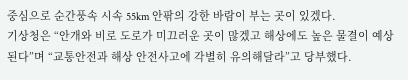중심으로 순간풍속 시속 55km 안팎의 강한 바람이 부는 곳이 있겠다.
기상청은 “안개와 비로 도로가 미끄러운 곳이 많겠고 해상에도 높은 물결이 예상된다”며 “교통안전과 해상 안전사고에 각별히 유의해달라”고 당부했다.